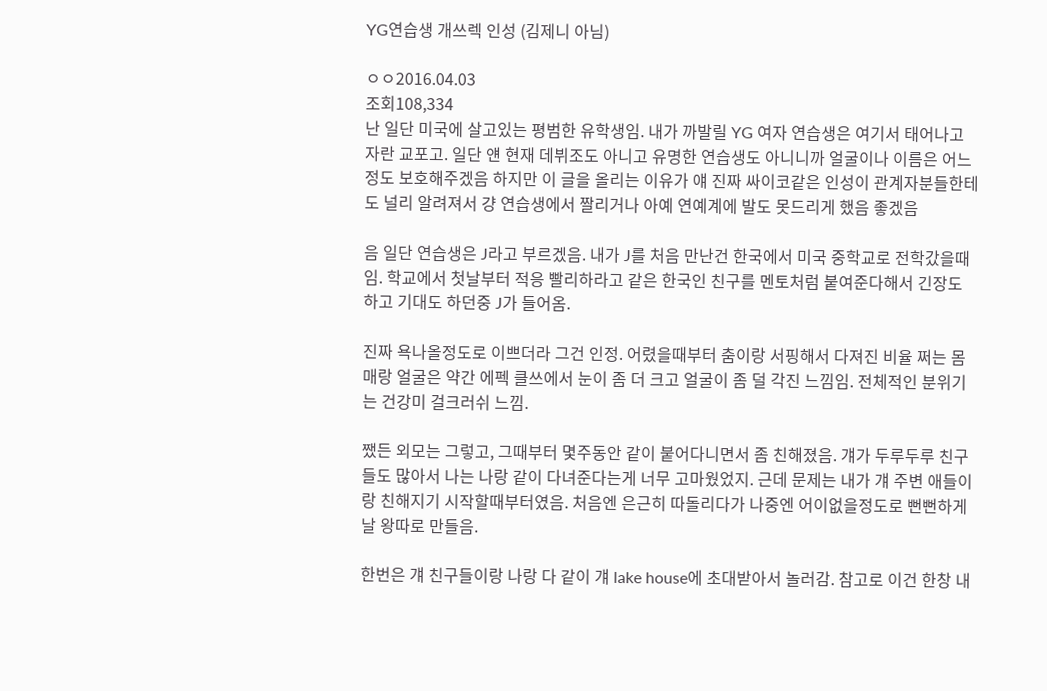YG연습생 개쓰렉 인성 (김제니 아님)

ㅇㅇ2016.04.03
조회108,334
난 일단 미국에 살고있는 평범한 유학생임. 내가 까발릴 YG 여자 연습생은 여기서 태어나고 자란 교포고. 일단 얜 현재 데뷔조도 아니고 유명한 연습생도 아니니까 얼굴이나 이름은 어느정도 보호해주겠음 하지만 이 글을 올리는 이유가 얘 진짜 싸이코같은 인성이 관계자분들한테도 널리 알려져서 걍 연습생에서 짤리거나 아예 연예계에 발도 못드리게 했음 좋겠음

음 일단 연습생은 J라고 부르겠음. 내가 J를 처음 만난건 한국에서 미국 중학교로 전학갔을때임. 학교에서 첫날부터 적응 빨리하라고 같은 한국인 친구를 멘토처럼 붙여준다해서 긴장도 하고 기대도 하던중 J가 들어옴.

진짜 욕나올정도로 이쁘더라 그건 인정. 어렸을때부터 춤이랑 서핑해서 다져진 비율 쩌는 몸매랑 얼굴은 약간 에펙 클쓰에서 눈이 좀 더 크고 얼굴이 좀 덜 각진 느낌임. 전체적인 분위기는 건강미 걸크러쉬 느낌.

쨌든 외모는 그렇고, 그때부터 몇주동안 같이 붙어다니면서 좀 친해졌음. 걔가 두루두루 친구들도 많아서 나는 나랑 같이 다녀준다는게 너무 고마웠었지. 근데 문제는 내가 걔 주변 애들이랑 친해지기 시작할때부터였음. 처음엔 은근히 따돌리다가 나중엔 어이없을정도로 뻔뻔하게 날 왕따로 만들음.

한번은 걔 친구들이랑 나랑 다 같이 걔 lake house에 초대받아서 놀러감. 참고로 이건 한창 내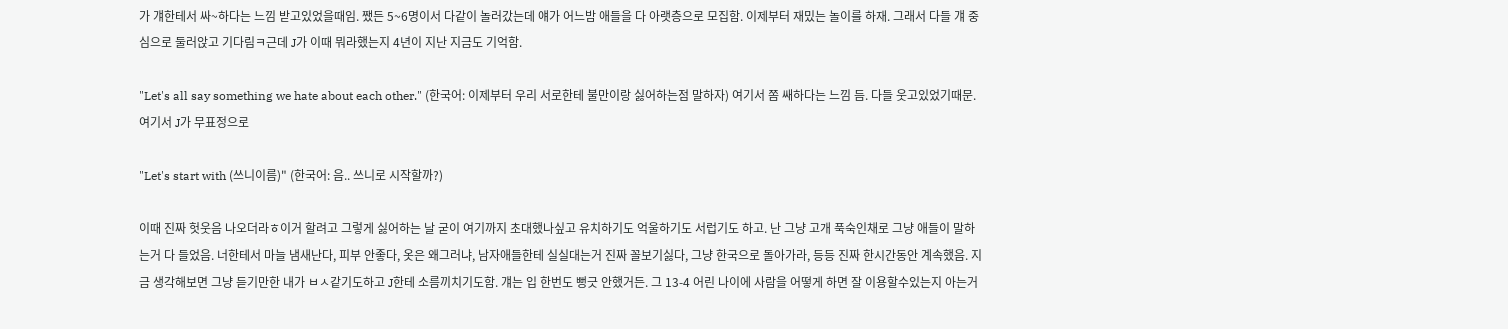가 걔한테서 싸~하다는 느낌 받고있었을때임. 쨌든 5~6명이서 다같이 놀러갔는데 얘가 어느밤 애들을 다 아랫층으로 모집함. 이제부터 재밌는 놀이를 하재. 그래서 다들 걔 중심으로 둘러앉고 기다림ㅋ근데 J가 이때 뭐라했는지 4년이 지난 지금도 기억함.

"Let's all say something we hate about each other." (한국어: 이제부터 우리 서로한테 불만이랑 싫어하는점 말하자) 여기서 쫌 쌔하다는 느낌 듬. 다들 웃고있었기때문. 여기서 J가 무표정으로

"Let's start with (쓰니이름)" (한국어: 음.. 쓰니로 시작할까?)

이때 진짜 헛웃음 나오더라ㅎ이거 할려고 그렇게 싫어하는 날 굳이 여기까지 초대했나싶고 유치하기도 억울하기도 서럽기도 하고. 난 그냥 고개 푹숙인채로 그냥 애들이 말하는거 다 들었음. 너한테서 마늘 냄새난다, 피부 안좋다, 옷은 왜그러냐, 남자애들한테 실실대는거 진짜 꼴보기싫다, 그냥 한국으로 돌아가라, 등등 진짜 한시간동안 계속했음. 지금 생각해보면 그냥 듣기만한 내가 ㅂㅅ같기도하고 J한테 소름끼치기도함. 걔는 입 한번도 뻥긋 안했거든. 그 13-4 어린 나이에 사람을 어떻게 하면 잘 이용할수있는지 아는거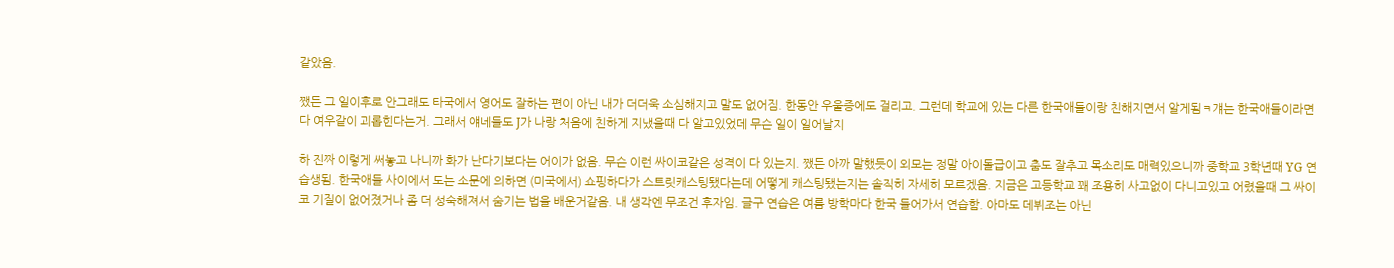같았음.

쨌든 그 일이후로 안그래도 타국에서 영어도 잘하는 편이 아닌 내가 더더욱 소심해지고 말도 없어짐. 한동안 우울증에도 걸리고. 그런데 학교에 있는 다른 한국애들이랑 친해지면서 알게됨ㅋ걔는 한국애들이라면 다 여우같이 괴롭힌다는거. 그래서 얘네들도 J가 나랑 처음에 친하게 지냈을때 다 알고있었데 무슨 일이 일어날지

하 진짜 이렇게 써놓고 나니까 화가 난다기보다는 어이가 없음. 무슨 이런 싸이코같은 성격이 다 있는지. 쨌든 아까 말했듯이 외모는 정말 아이돌급이고 춤도 잘추고 목소리도 매력있으니까 중학교 3학년때 YG 연습생됨. 한국애들 사이에서 도는 소문에 의하면 (미국에서) 쇼핑하다가 스트릿캐스팅됐다는데 어떻게 캐스팅됐는지는 솔직히 자세히 모르겠음. 지금은 고등학교 꽤 조용히 사고없이 다니고있고 어렸을때 그 싸이코 기질이 없어졌거나 좀 더 성숙해져서 숨기는 법을 배운거같음. 내 생각엔 무조건 후자임. 글구 연습은 여름 방학마다 한국 들어가서 연습함. 아마도 데뷔조는 아닌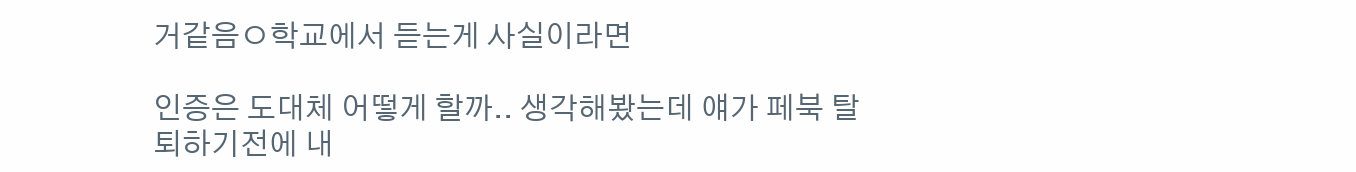거같음ㅇ학교에서 듣는게 사실이라면

인증은 도대체 어떻게 할까.. 생각해봤는데 얘가 페북 탈퇴하기전에 내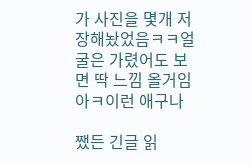가 사진을 몇개 저장해놨었음ㅋㅋ얼굴은 가렸어도 보면 딱 느낌 올거임 아ㅋ이런 애구나

쨌든 긴글 읽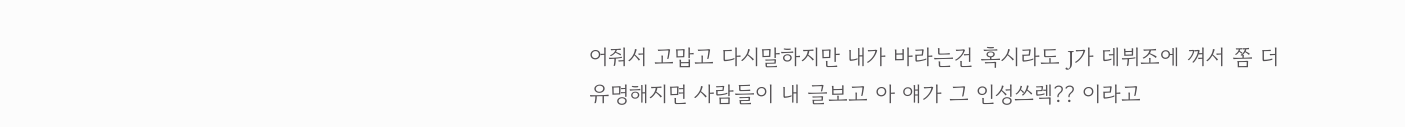어줘서 고맙고 다시말하지만 내가 바라는건 혹시라도 J가 데뷔조에 껴서 쫌 더 유명해지면 사람들이 내 글보고 아 얘가 그 인성쓰렉?? 이라고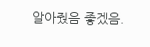알아줬음 좋겠음.